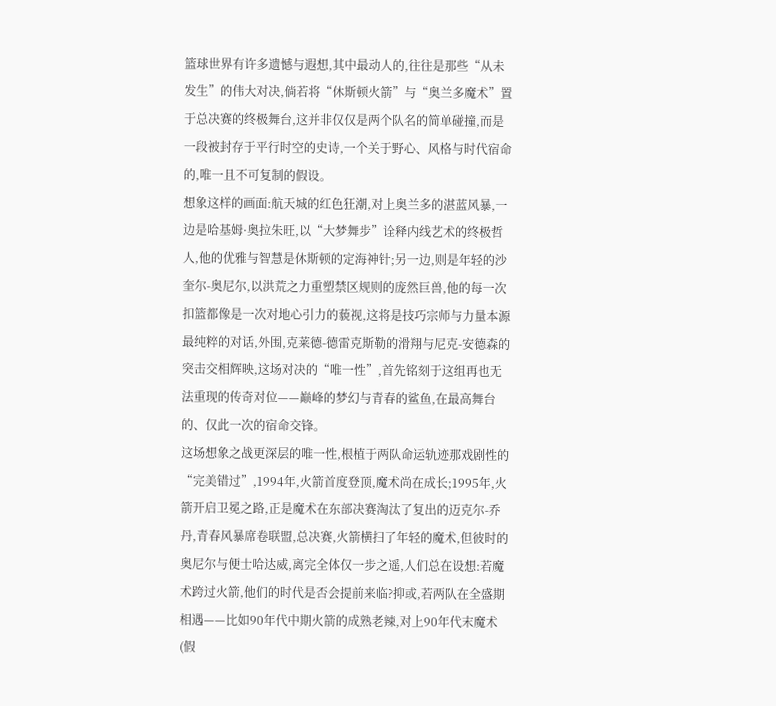篮球世界有许多遗憾与遐想,其中最动人的,往往是那些“从未发生”的伟大对决,倘若将“休斯顿火箭”与“奥兰多魔术”置于总决赛的终极舞台,这并非仅仅是两个队名的简单碰撞,而是一段被封存于平行时空的史诗,一个关于野心、风格与时代宿命的,唯一且不可复制的假设。
想象这样的画面:航天城的红色狂潮,对上奥兰多的湛蓝风暴,一边是哈基姆·奥拉朱旺,以“大梦舞步”诠释内线艺术的终极哲人,他的优雅与智慧是休斯顿的定海神针;另一边,则是年轻的沙奎尔-奥尼尔,以洪荒之力重塑禁区规则的庞然巨兽,他的每一次扣篮都像是一次对地心引力的藐视,这将是技巧宗师与力量本源最纯粹的对话,外围,克莱德-德雷克斯勒的滑翔与尼克-安德森的突击交相辉映,这场对决的“唯一性”,首先铭刻于这组再也无法重现的传奇对位——巅峰的梦幻与青春的鲨鱼,在最高舞台的、仅此一次的宿命交锋。
这场想象之战更深层的唯一性,根植于两队命运轨迹那戏剧性的“完美错过”,1994年,火箭首度登顶,魔术尚在成长;1995年,火箭开启卫冕之路,正是魔术在东部决赛淘汰了复出的迈克尔-乔丹,青春风暴席卷联盟,总决赛,火箭横扫了年轻的魔术,但彼时的奥尼尔与便士哈达威,离完全体仅一步之遥,人们总在设想:若魔术跨过火箭,他们的时代是否会提前来临?抑或,若两队在全盛期相遇——比如90年代中期火箭的成熟老辣,对上90年代末魔术(假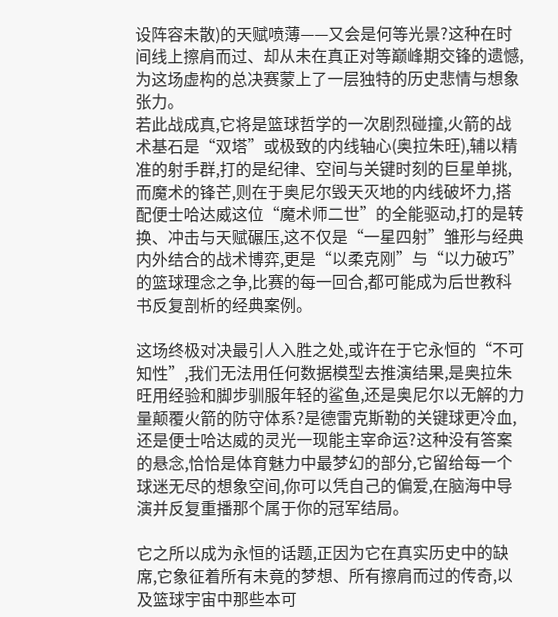设阵容未散)的天赋喷薄——又会是何等光景?这种在时间线上擦肩而过、却从未在真正对等巅峰期交锋的遗憾,为这场虚构的总决赛蒙上了一层独特的历史悲情与想象张力。
若此战成真,它将是篮球哲学的一次剧烈碰撞,火箭的战术基石是“双塔”或极致的内线轴心(奥拉朱旺),辅以精准的射手群,打的是纪律、空间与关键时刻的巨星单挑,而魔术的锋芒,则在于奥尼尔毁天灭地的内线破坏力,搭配便士哈达威这位“魔术师二世”的全能驱动,打的是转换、冲击与天赋碾压,这不仅是“一星四射”雏形与经典内外结合的战术博弈,更是“以柔克刚”与“以力破巧”的篮球理念之争,比赛的每一回合,都可能成为后世教科书反复剖析的经典案例。

这场终极对决最引人入胜之处,或许在于它永恒的“不可知性”,我们无法用任何数据模型去推演结果,是奥拉朱旺用经验和脚步驯服年轻的鲨鱼,还是奥尼尔以无解的力量颠覆火箭的防守体系?是德雷克斯勒的关键球更冷血,还是便士哈达威的灵光一现能主宰命运?这种没有答案的悬念,恰恰是体育魅力中最梦幻的部分,它留给每一个球迷无尽的想象空间,你可以凭自己的偏爱,在脑海中导演并反复重播那个属于你的冠军结局。

它之所以成为永恒的话题,正因为它在真实历史中的缺席,它象征着所有未竟的梦想、所有擦肩而过的传奇,以及篮球宇宙中那些本可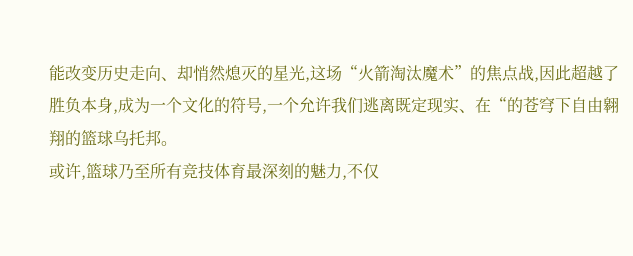能改变历史走向、却悄然熄灭的星光,这场“火箭淘汰魔术”的焦点战,因此超越了胜负本身,成为一个文化的符号,一个允许我们逃离既定现实、在“的苍穹下自由翱翔的篮球乌托邦。
或许,篮球乃至所有竞技体育最深刻的魅力,不仅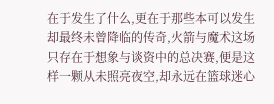在于发生了什么,更在于那些本可以发生却最终未曾降临的传奇,火箭与魔术这场只存在于想象与谈资中的总决赛,便是这样一颗从未照亮夜空,却永远在篮球迷心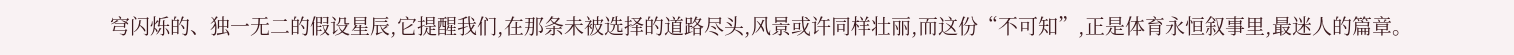穹闪烁的、独一无二的假设星辰,它提醒我们,在那条未被选择的道路尽头,风景或许同样壮丽,而这份“不可知”,正是体育永恒叙事里,最迷人的篇章。